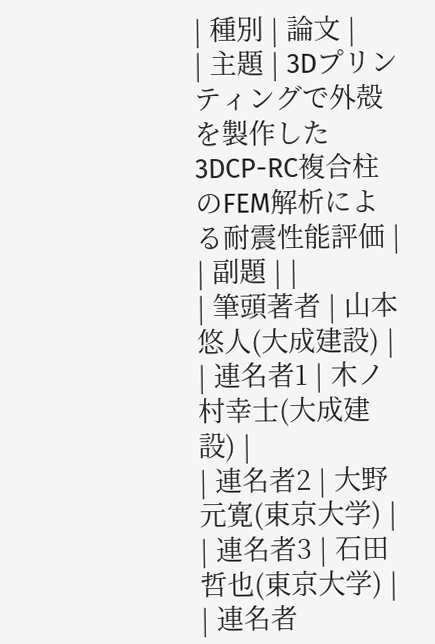| 種別 | 論文 |
| 主題 | 3Dプリンティングで外殻を製作した3DCP-RC複合柱のFEM解析による耐震性能評価 |
| 副題 | |
| 筆頭著者 | 山本悠人(大成建設) |
| 連名者1 | 木ノ村幸士(大成建設) |
| 連名者2 | 大野元寛(東京大学) |
| 連名者3 | 石田哲也(東京大学) |
| 連名者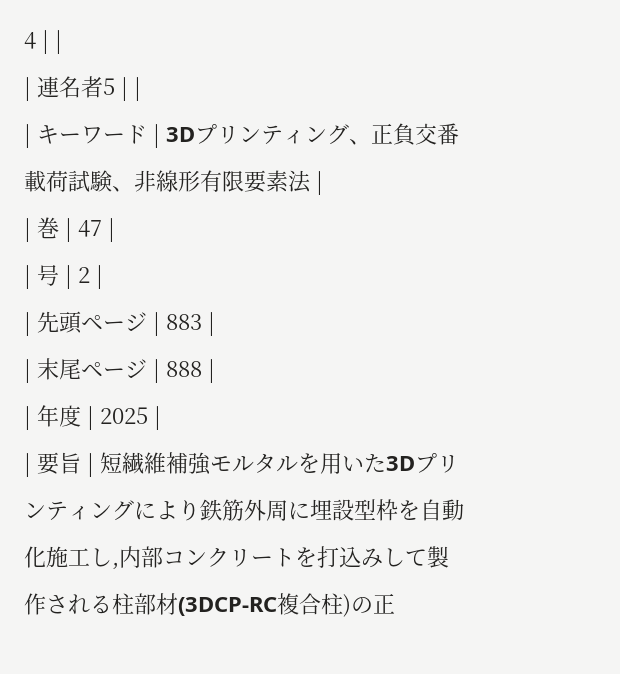4 | |
| 連名者5 | |
| キーワード | 3Dプリンティング、正負交番載荷試験、非線形有限要素法 |
| 巻 | 47 |
| 号 | 2 |
| 先頭ページ | 883 |
| 末尾ページ | 888 |
| 年度 | 2025 |
| 要旨 | 短繊維補強モルタルを用いた3Dプリンティングにより鉄筋外周に埋設型枠を自動化施工し,内部コンクリートを打込みして製作される柱部材(3DCP-RC複合柱)の正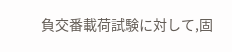負交番載荷試験に対して,固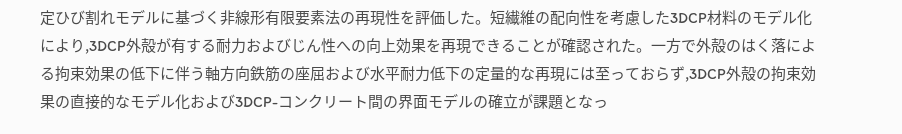定ひび割れモデルに基づく非線形有限要素法の再現性を評価した。短繊維の配向性を考慮した3DCP材料のモデル化により,3DCP外殻が有する耐力およびじん性への向上効果を再現できることが確認された。一方で外殻のはく落による拘束効果の低下に伴う軸方向鉄筋の座屈および水平耐力低下の定量的な再現には至っておらず,3DCP外殻の拘束効果の直接的なモデル化および3DCP-コンクリート間の界面モデルの確立が課題となっ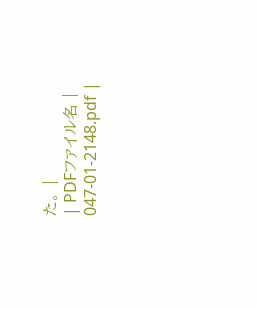た。 |
| PDFファイル名 | 047-01-2148.pdf |